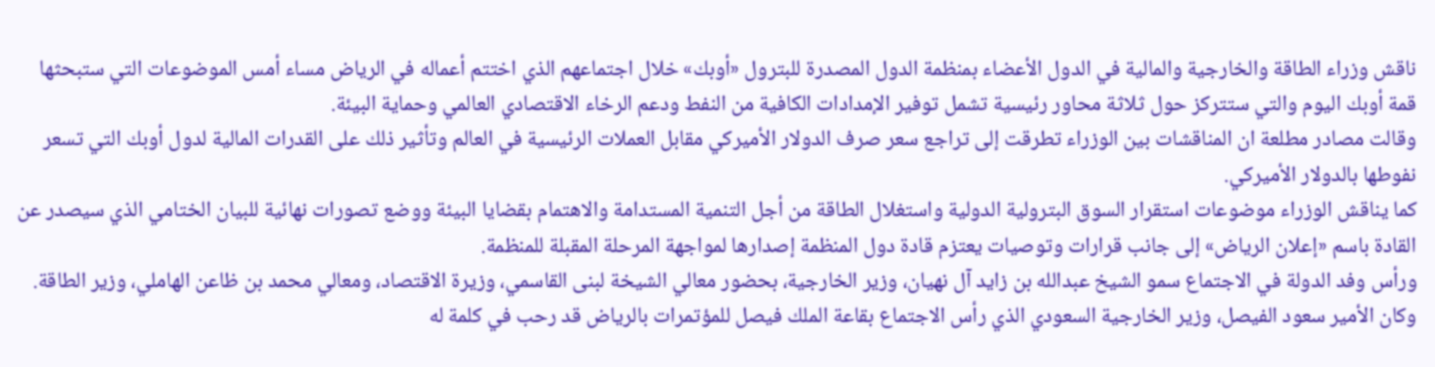ناقش وزراء الطاقة والخارجية والمالية في الدول الأعضاء بمنظمة الدول المصدرة للبترول «أوبك» خلال اجتماعهم الذي اختتم أعماله في الرياض مساء أمس الموضوعات التي ستبحثها قمة أوبك اليوم والتي ستتركز حول ثلاثة محاور رئيسية تشمل توفير الإمدادات الكافية من النفط ودعم الرخاء الاقتصادي العالمي وحماية البيئة.
وقالت مصادر مطلعة ان المناقشات بين الوزراء تطرقت إلى تراجع سعر صرف الدولار الأميركي مقابل العملات الرئيسية في العالم وتأثير ذلك على القدرات المالية لدول أوبك التي تسعر نفوطها بالدولار الأميركي.
كما يناقش الوزراء موضوعات استقرار السوق البترولية الدولية واستغلال الطاقة من أجل التنمية المستدامة والاهتمام بقضايا البيئة ووضع تصورات نهائية للبيان الختامي الذي سيصدر عن القادة باسم «إعلان الرياض» إلى جانب قرارات وتوصيات يعتزم قادة دول المنظمة إصدارها لمواجهة المرحلة المقبلة للمنظمة.
ورأس وفد الدولة في الاجتماع سمو الشيخ عبدالله بن زايد آل نهيان، وزير الخارجية، بحضور معالي الشيخة لبنى القاسمي، وزيرة الاقتصاد، ومعالي محمد بن ظاعن الهاملي، وزير الطاقة.
وكان الأمير سعود الفيصل، وزير الخارجية السعودي الذي رأس الاجتماع بقاعة الملك فيصل للمؤتمرات بالرياض قد رحب في كلمة له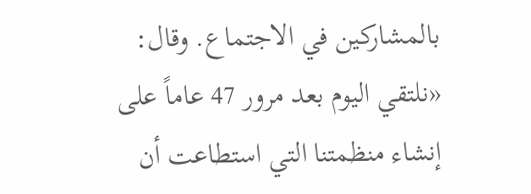بالمشاركين في الاجتماع. وقال: «نلتقي اليوم بعد مرور 47 عاماً على إنشاء منظمتنا التي استطاعت أن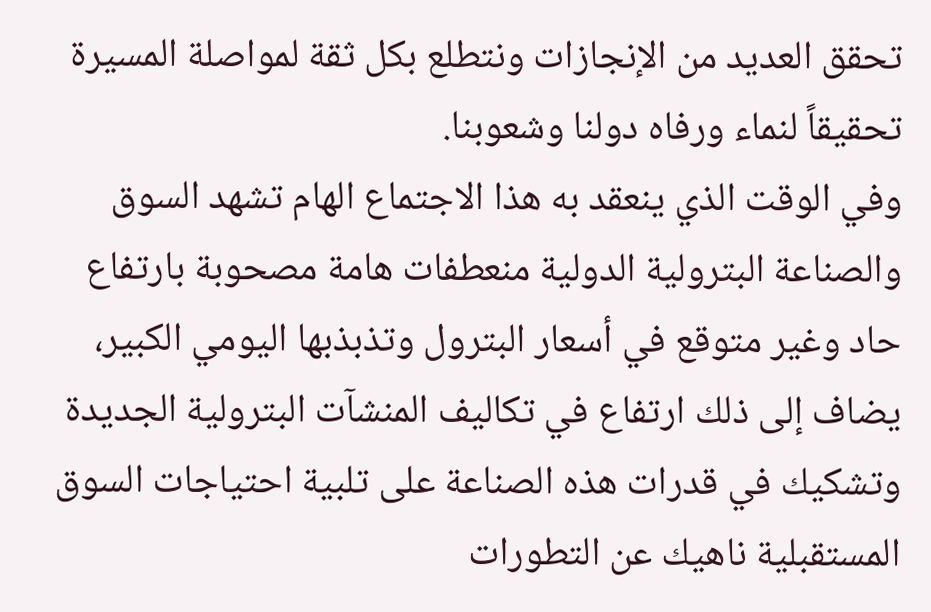تحقق العديد من الإنجازات ونتطلع بكل ثقة لمواصلة المسيرة تحقيقاً لنماء ورفاه دولنا وشعوبنا.
وفي الوقت الذي ينعقد به هذا الاجتماع الهام تشهد السوق والصناعة البترولية الدولية منعطفات هامة مصحوبة بارتفاع حاد وغير متوقع في أسعار البترول وتذبذبها اليومي الكبير، يضاف إلى ذلك ارتفاع في تكاليف المنشآت البترولية الجديدة وتشكيك في قدرات هذه الصناعة على تلبية احتياجات السوق المستقبلية ناهيك عن التطورات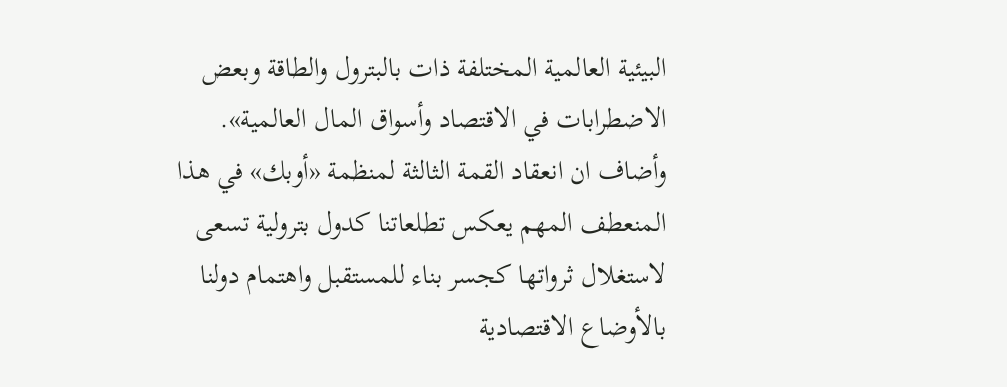البيئية العالمية المختلفة ذات بالبترول والطاقة وبعض الاضطرابات في الاقتصاد وأسواق المال العالمية».
وأضاف ان انعقاد القمة الثالثة لمنظمة «أوبك» في هذا المنعطف المهم يعكس تطلعاتنا كدول بترولية تسعى لاستغلال ثرواتها كجسر بناء للمستقبل واهتمام دولنا بالأوضاع الاقتصادية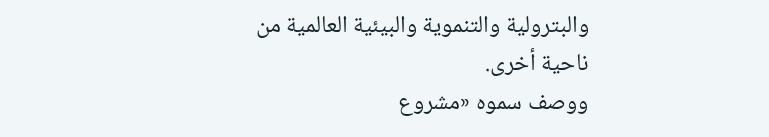والبترولية والتنموية والبيئية العالمية من ناحية أخرى.
ووصف سموه «مشروع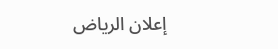إعلان الرياض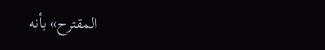المقترح» بأنه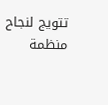تتويج لنجاح منظمة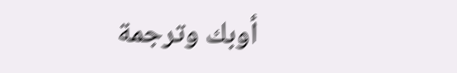أوبك وترجمة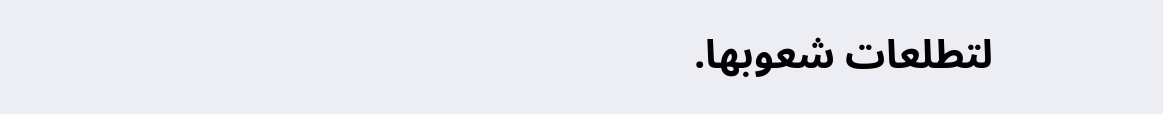لتطلعات شعوبها.